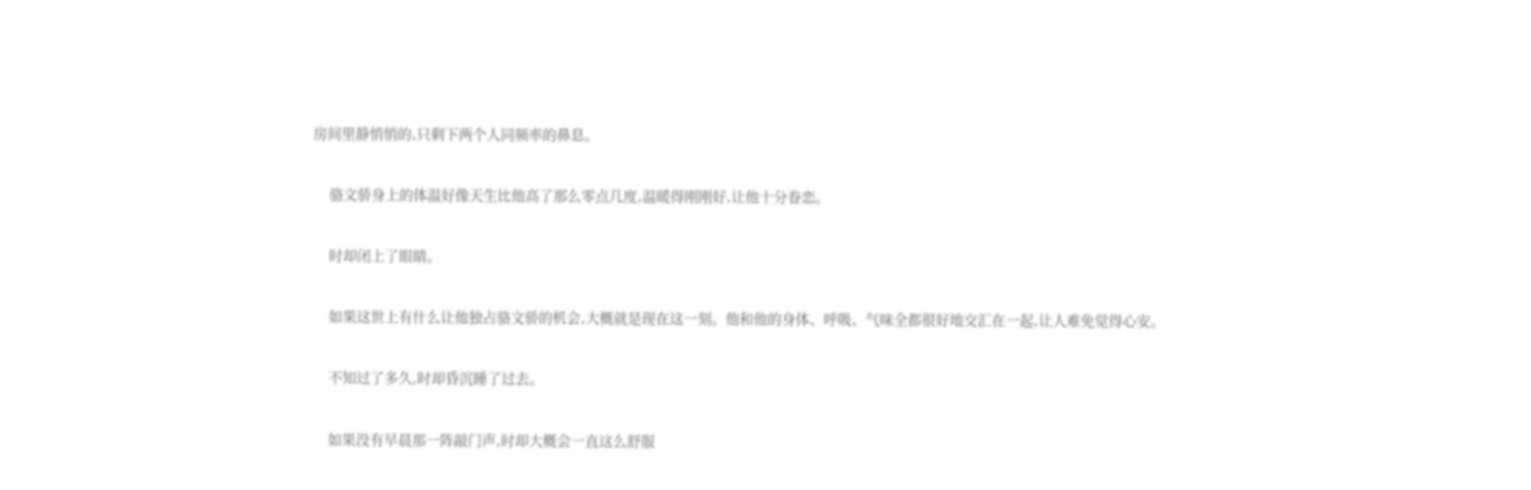房间里静悄悄的,只剩下两个人同频率的鼻息。

    骆文骄身上的体温好像天生比他高了那么零点几度,温暖得刚刚好,让他十分眷恋。

    时却闭上了眼睛。

    如果这世上有什么让他独占骆文骄的机会,大概就是现在这一刻。他和他的身体、呼吸、气味全都很好地交汇在一起,让人难免觉得心安。

    不知过了多久,时却昏沉睡了过去。

    如果没有早晨那一阵敲门声,时却大概会一直这么舒服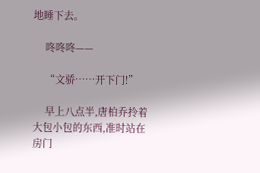地睡下去。

    咚咚咚——

    “文骄……开下门!”

    早上八点半,唐柏乔拎着大包小包的东西,准时站在房门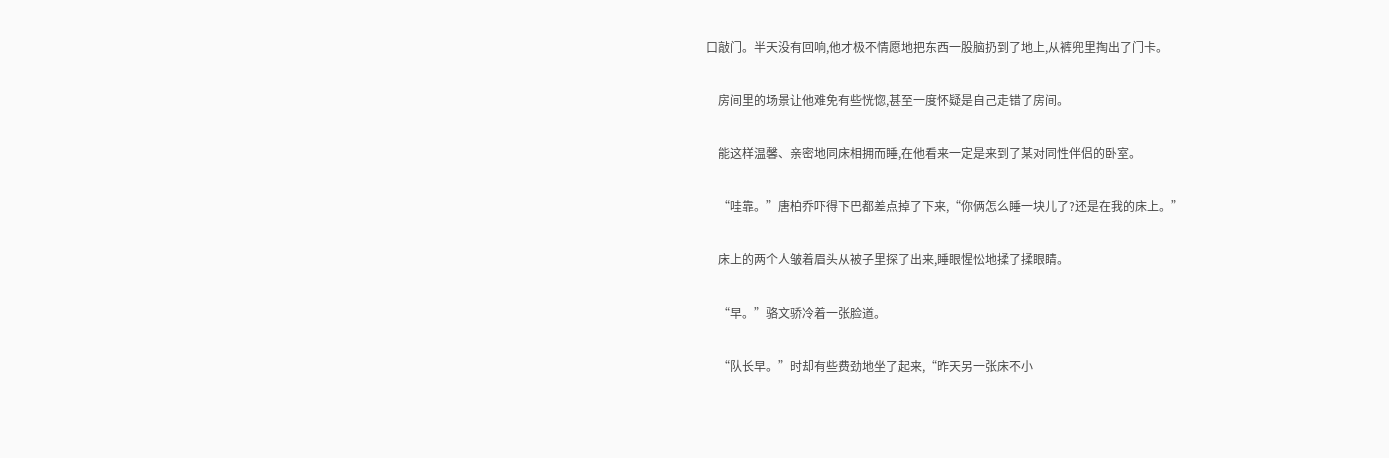口敲门。半天没有回响,他才极不情愿地把东西一股脑扔到了地上,从裤兜里掏出了门卡。

    房间里的场景让他难免有些恍惚,甚至一度怀疑是自己走错了房间。

    能这样温馨、亲密地同床相拥而睡,在他看来一定是来到了某对同性伴侣的卧室。

    “哇靠。”唐柏乔吓得下巴都差点掉了下来,“你俩怎么睡一块儿了?还是在我的床上。”

    床上的两个人皱着眉头从被子里探了出来,睡眼惺忪地揉了揉眼睛。

    “早。”骆文骄冷着一张脸道。

    “队长早。”时却有些费劲地坐了起来,“昨天另一张床不小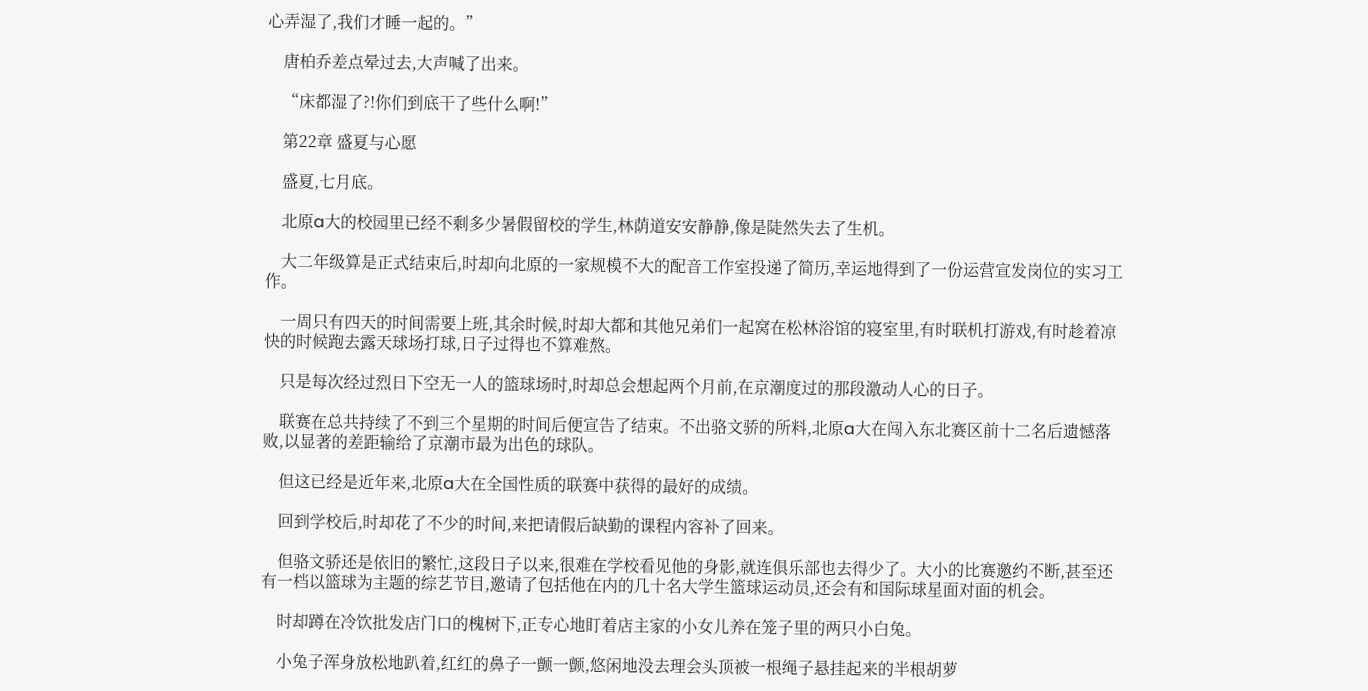心弄湿了,我们才睡一起的。”

    唐柏乔差点晕过去,大声喊了出来。

    “床都湿了?!你们到底干了些什么啊!”

    第22章 盛夏与心愿

    盛夏,七月底。

    北原a大的校园里已经不剩多少暑假留校的学生,林荫道安安静静,像是陡然失去了生机。

    大二年级算是正式结束后,时却向北原的一家规模不大的配音工作室投递了简历,幸运地得到了一份运营宣发岗位的实习工作。

    一周只有四天的时间需要上班,其余时候,时却大都和其他兄弟们一起窝在松林浴馆的寝室里,有时联机打游戏,有时趁着凉快的时候跑去露天球场打球,日子过得也不算难熬。

    只是每次经过烈日下空无一人的篮球场时,时却总会想起两个月前,在京潮度过的那段激动人心的日子。

    联赛在总共持续了不到三个星期的时间后便宣告了结束。不出骆文骄的所料,北原a大在闯入东北赛区前十二名后遗憾落败,以显著的差距输给了京潮市最为出色的球队。

    但这已经是近年来,北原a大在全国性质的联赛中获得的最好的成绩。

    回到学校后,时却花了不少的时间,来把请假后缺勤的课程内容补了回来。

    但骆文骄还是依旧的繁忙,这段日子以来,很难在学校看见他的身影,就连俱乐部也去得少了。大小的比赛邀约不断,甚至还有一档以篮球为主题的综艺节目,邀请了包括他在内的几十名大学生篮球运动员,还会有和国际球星面对面的机会。

    时却蹲在冷饮批发店门口的槐树下,正专心地盯着店主家的小女儿养在笼子里的两只小白兔。

    小兔子浑身放松地趴着,红红的鼻子一颤一颤,悠闲地没去理会头顶被一根绳子悬挂起来的半根胡萝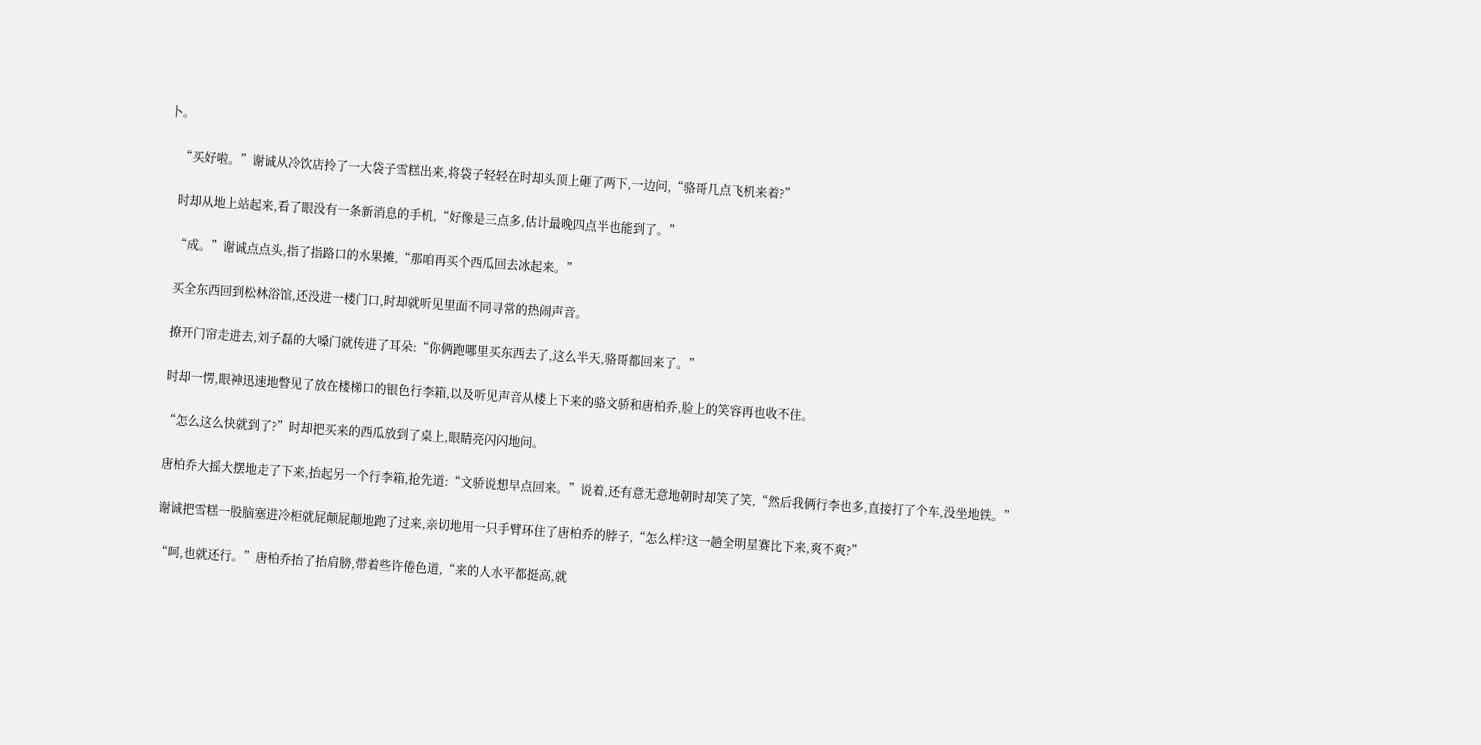卜。

    “买好啦。”谢诚从冷饮店拎了一大袋子雪糕出来,将袋子轻轻在时却头顶上砸了两下,一边问,“骆哥几点飞机来着?”

    时却从地上站起来,看了眼没有一条新消息的手机,“好像是三点多,估计最晚四点半也能到了。”

    “成。”谢诚点点头,指了指路口的水果摊,“那咱再买个西瓜回去冰起来。”

    买全东西回到松林浴馆,还没进一楼门口,时却就听见里面不同寻常的热闹声音。

    撩开门帘走进去,刘子磊的大嗓门就传进了耳朵:“你俩跑哪里买东西去了,这么半天,骆哥都回来了。”

    时却一愣,眼神迅速地瞥见了放在楼梯口的银色行李箱,以及听见声音从楼上下来的骆文骄和唐柏乔,脸上的笑容再也收不住。

    “怎么这么快就到了?”时却把买来的西瓜放到了桌上,眼睛亮闪闪地问。

    唐柏乔大摇大摆地走了下来,抬起另一个行李箱,抢先道:“文骄说想早点回来。”说着,还有意无意地朝时却笑了笑,“然后我俩行李也多,直接打了个车,没坐地铁。”

    谢诚把雪糕一股脑塞进冷柜就屁颠屁颠地跑了过来,亲切地用一只手臂环住了唐柏乔的脖子,“怎么样?这一趟全明星赛比下来,爽不爽?”

    “呵,也就还行。”唐柏乔抬了抬肩膀,带着些许倦色道,“来的人水平都挺高,就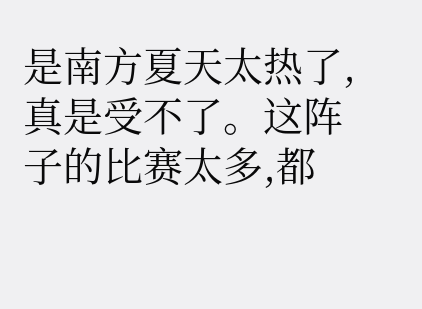是南方夏天太热了,真是受不了。这阵子的比赛太多,都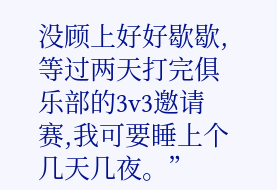没顾上好好歇歇,等过两天打完俱乐部的3v3邀请赛,我可要睡上个几天几夜。”